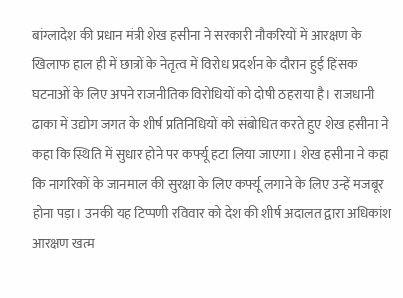बांग्लादेश की प्रधान मंत्री शेख हसीना ने सरकारी नौकरियों में आरक्षण के खिलाफ हाल ही में छात्रों के नेतृत्व में विरोध प्रदर्शन के दौरान हुई हिंसक घटनाओं के लिए अपने राजनीतिक विरोधियों को दोषी ठहराया है। राजधानी ढाका में उद्योग जगत के शीर्ष प्रतिनिधियों को संबोधित करते हुए शेख हसीना ने कहा कि स्थिति में सुधार होने पर कर्फ्यू हटा लिया जाएगा। शेख हसीना ने कहा कि नागरिकों के जानमाल की सुरक्षा के लिए कर्फ्यू लगाने के लिए उन्हें मजबूर होना पड़ा। उनकी यह टिप्पणी रविवार को देश की शीर्ष अदालत द्वारा अधिकांश आरक्षण खत्म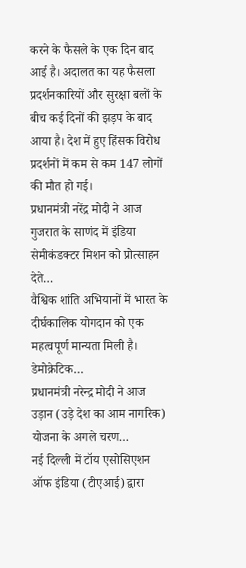करने के फैसले के एक दिन बाद आई है। अदालत का यह फैसला प्रदर्शनकारियों और सुरक्षा बलों के बीच कई दिनों की झड़प के बाद आया है। देश में हुए हिंसक विरोध प्रदर्शनों में कम से कम 147 लोगों की मौत हो गई।
प्रधानमंत्री नरेंद्र मोदी ने आज गुजरात के साणंद में इंडिया सेमीकंडक्टर मिशन को प्रोत्साहन देते…
वैश्विक शांति अभियानों में भारत के दीर्घकालिक योगदान को एक महत्वपूर्ण मान्यता मिली है। डेमोक्रेटिक…
प्रधानमंत्री नरेन्द्र मोदी ने आज उड़ान (उड़े देश का आम नागरिक) योजना के अगले चरण…
नई दिल्ली में टॉय एसोसिएशन ऑफ इंडिया (टीएआई) द्वारा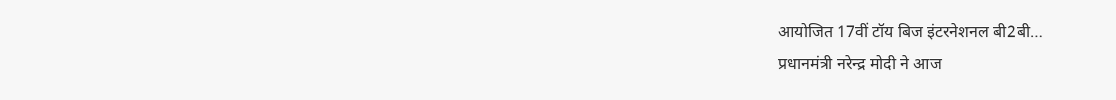आयोजित 17वीं टॉय बिज इंटरनेशनल बी2बी…
प्रधानमंत्री नरेन्द्र मोदी ने आज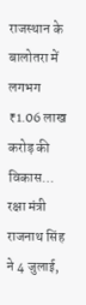राजस्थान के बालोतरा में लगभग ₹1.06 लाख करोड़ की विकास…
रक्षा मंत्री राजनाथ सिंह ने 4 जुलाई,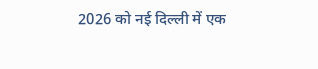2026 को नई दिल्ली में एक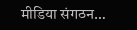मीडिया संगठन…